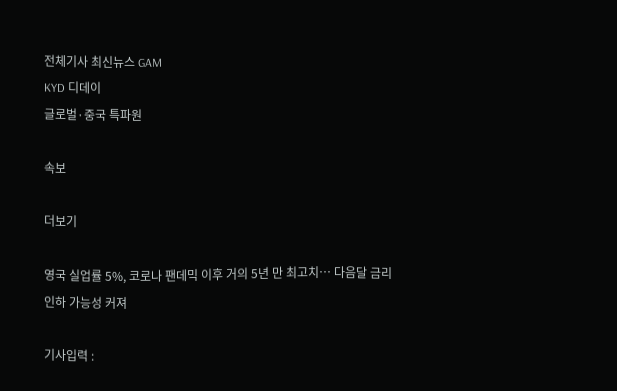전체기사 최신뉴스 GAM
KYD 디데이
글로벌·중국 특파원

속보

더보기

영국 실업률 5%, 코로나 팬데믹 이후 거의 5년 만 최고치… 다음달 금리 인하 가능성 커져

기사입력 :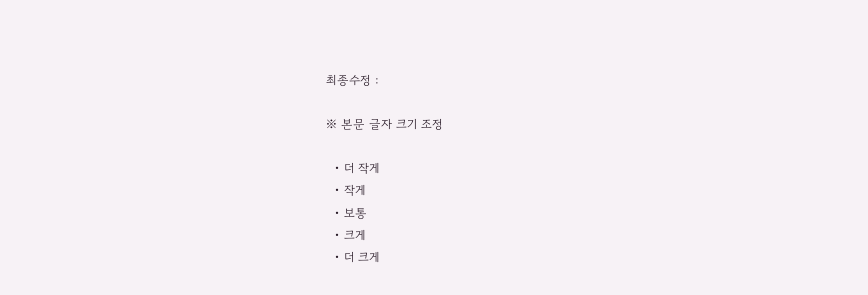최종수정 :

※ 본문 글자 크기 조정

  • 더 작게
  • 작게
  • 보통
  • 크게
  • 더 크게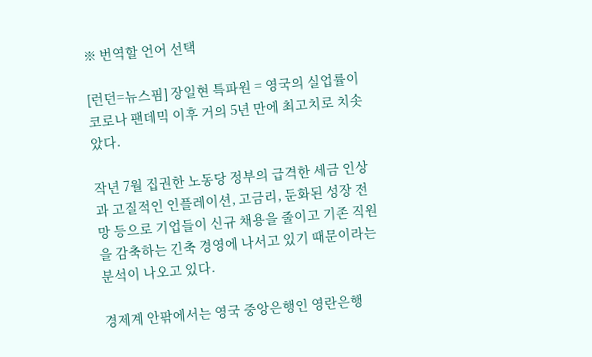※ 번역할 언어 선택

[런던=뉴스핌] 장일현 특파원 = 영국의 실업률이 코로나 팬데믹 이후 거의 5년 만에 최고치로 치솟았다.

작년 7월 집권한 노동당 정부의 급격한 세금 인상과 고질적인 인플레이션, 고금리, 둔화된 성장 전망 등으로 기업들이 신규 채용을 줄이고 기존 직원을 감축하는 긴축 경영에 나서고 있기 때문이라는 분석이 나오고 있다.

경제계 안팎에서는 영국 중앙은행인 영란은행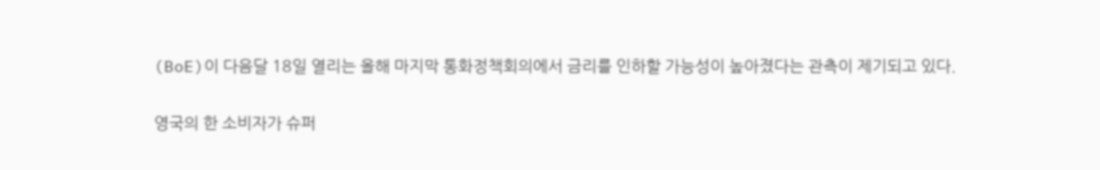(BoE)이 다음달 18일 열리는 올해 마지막 통화정책회의에서 금리를 인하할 가능성이 높아졌다는 관측이 제기되고 있다.

영국의 한 소비자가 슈퍼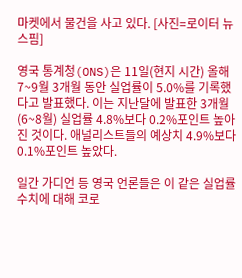마켓에서 물건을 사고 있다. [사진=로이터 뉴스핌]

영국 통계청(ONS)은 11일(현지 시간) 올해 7~9월 3개월 동안 실업률이 5.0%를 기록했다고 발표했다. 이는 지난달에 발표한 3개월(6~8월) 실업률 4.8%보다 0.2%포인트 높아진 것이다. 애널리스트들의 예상치 4.9%보다 0.1%포인트 높았다.

일간 가디언 등 영국 언론들은 이 같은 실업률 수치에 대해 코로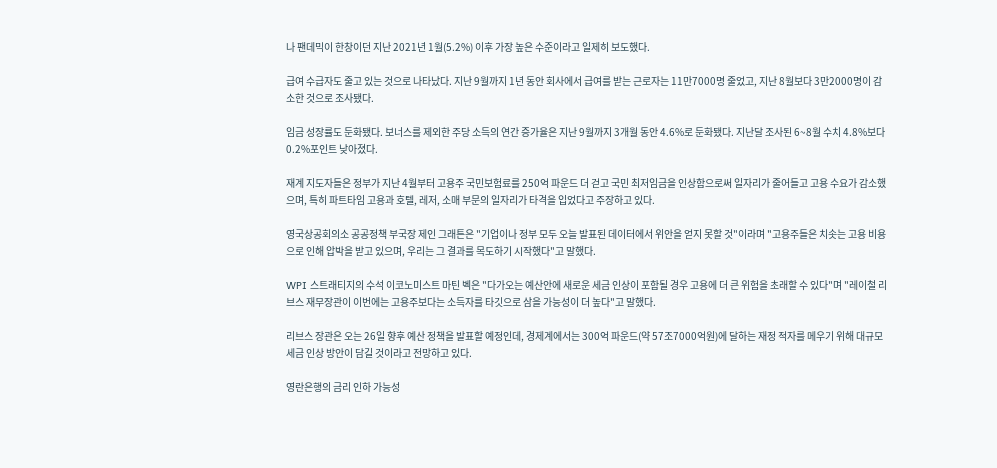나 팬데믹이 한창이던 지난 2021년 1월(5.2%) 이후 가장 높은 수준이라고 일제히 보도했다.

급여 수급자도 줄고 있는 것으로 나타났다. 지난 9월까지 1년 동안 회사에서 급여를 받는 근로자는 11만7000명 줄었고, 지난 8월보다 3만2000명이 감소한 것으로 조사됐다.

임금 성장률도 둔화됐다. 보너스를 제외한 주당 소득의 연간 증가율은 지난 9월까지 3개월 동안 4.6%로 둔화됐다. 지난달 조사된 6~8월 수치 4.8%보다 0.2%포인트 낮아졌다.

재계 지도자들은 정부가 지난 4월부터 고용주 국민보험료를 250억 파운드 더 걷고 국민 최저임금을 인상함으로써 일자리가 줄어들고 고용 수요가 감소했으며, 특히 파트타임 고용과 호텔, 레저, 소매 부문의 일자리가 타격을 입었다고 주장하고 있다.

영국상공회의소 공공정책 부국장 제인 그래튼은 "기업이나 정부 모두 오늘 발표된 데이터에서 위안을 얻지 못할 것"이라며 "고용주들은 치솟는 고용 비용으로 인해 압박을 받고 있으며, 우리는 그 결과를 목도하기 시작했다"고 말했다.

WPI 스트래티지의 수석 이코노미스트 마틴 벡은 "다가오는 예산안에 새로운 세금 인상이 포함될 경우 고용에 더 큰 위험을 초래할 수 있다"며 "레이철 리브스 재무장관이 이번에는 고용주보다는 소득자를 타깃으로 삼을 가능성이 더 높다"고 말했다.

리브스 장관은 오는 26일 향후 예산 정책을 발표할 예정인데, 경제계에서는 300억 파운드(약 57조7000억원)에 달하는 재정 적자를 메우기 위해 대규모 세금 인상 방안이 담길 것이라고 전망하고 있다.

영란은행의 금리 인하 가능성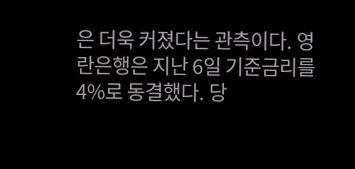은 더욱 커졌다는 관측이다. 영란은행은 지난 6일 기준금리를 4%로 동결했다. 당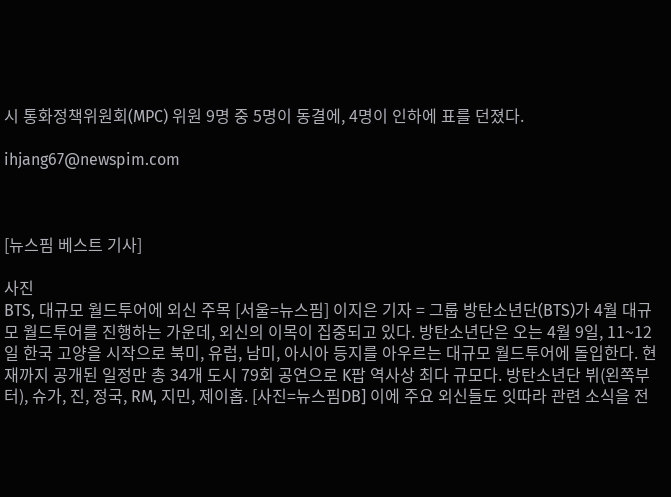시 통화정책위원회(MPC) 위원 9명 중 5명이 동결에, 4명이 인하에 표를 던졌다.

ihjang67@newspim.com



[뉴스핌 베스트 기사]

사진
BTS, 대규모 월드투어에 외신 주목 [서울=뉴스핌] 이지은 기자 = 그룹 방탄소년단(BTS)가 4월 대규모 월드투어를 진행하는 가운데, 외신의 이목이 집중되고 있다. 방탄소년단은 오는 4월 9일, 11~12일 한국 고양을 시작으로 북미, 유럽, 남미, 아시아 등지를 아우르는 대규모 월드투어에 돌입한다. 현재까지 공개된 일정만 총 34개 도시 79회 공연으로 K팝 역사상 최다 규모다. 방탄소년단 뷔(왼쪽부터), 슈가, 진, 정국, RM, 지민, 제이홉. [사진=뉴스핌DB] 이에 주요 외신들도 잇따라 관련 소식을 전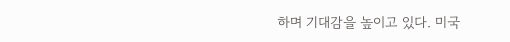하며 기대감을 높이고 있다. 미국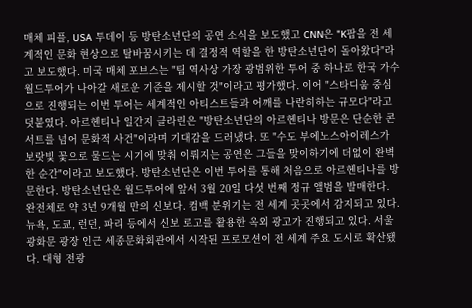매체 피플, USA 투데이 등 방탄소년단의 공연 소식을 보도했고 CNN은 "K팝을 전 세계적인 문화 현상으로 탈바꿈시키는 데 결정적 역할을 한 방탄소년단이 돌아왔다"라고 보도했다. 미국 매체 포브스는 "팀 역사상 가장 광범위한 투어 중 하나로 한국 가수 월드투어가 나아갈 새로운 기준을 제시할 것"이라고 평가했다. 이어 "스타디움 중심으로 진행되는 이번 투어는 세계적인 아티스트들과 어깨를 나란히하는 규모다"라고 덧붙였다. 아르헨티나 일간지 클라린은 "방탄소년단의 아르헨티나 방문은 단순한 콘서트를 넘어 문화적 사건"이라며 기대감을 드러냈다. 또 "수도 부에노스아이레스가 보랏빛 꽃으로 물드는 시기에 맞춰 이뤄지는 공연은 그들을 맞이하기에 더없이 완벽한 순간"이라고 보도했다. 방탄소년단은 이번 투어를 통해 처음으로 아르헨티나를 방문한다. 방탄소년단은 월드투어에 앞서 3월 20일 다섯 번째 정규 앨범을 발매한다. 완전체로 약 3년 9개월 만의 신보다. 컴백 분위기는 전 세계 곳곳에서 감지되고 있다. 뉴욕, 도쿄, 런던, 파리 등에서 신보 로고를 활용한 옥외 광고가 진행되고 있다. 서울 광화문 광장 인근 세종문화회관에서 시작된 프로모션이 전 세계 주요 도시로 확산됐다. 대형 전광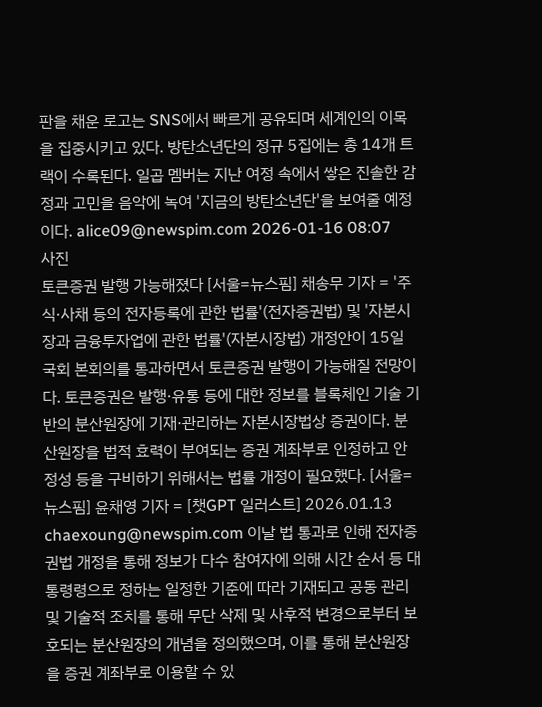판을 채운 로고는 SNS에서 빠르게 공유되며 세계인의 이목을 집중시키고 있다. 방탄소년단의 정규 5집에는 총 14개 트랙이 수록된다. 일곱 멤버는 지난 여정 속에서 쌓은 진솔한 감정과 고민을 음악에 녹여 '지금의 방탄소년단'을 보여줄 예정이다. alice09@newspim.com 2026-01-16 08:07
사진
토큰증권 발행 가능해졌다 [서울=뉴스핌] 채송무 기자 = '주식·사채 등의 전자등록에 관한 법률'(전자증권법) 및 '자본시장과 금융투자업에 관한 법률'(자본시장법) 개정안이 15일 국회 본회의를 통과하면서 토큰증권 발행이 가능해질 전망이다. 토큰증권은 발행·유통 등에 대한 정보를 블록체인 기술 기반의 분산원장에 기재·관리하는 자본시장법상 증권이다. 분산원장을 법적 효력이 부여되는 증권 계좌부로 인정하고 안정성 등을 구비하기 위해서는 법률 개정이 필요했다. [서울=뉴스핌] 윤채영 기자 = [챗GPT 일러스트] 2026.01.13 chaexoung@newspim.com 이날 법 통과로 인해 전자증권법 개정을 통해 정보가 다수 참여자에 의해 시간 순서 등 대통령령으로 정하는 일정한 기준에 따라 기재되고 공동 관리 및 기술적 조치를 통해 무단 삭제 및 사후적 변경으로부터 보호되는 분산원장의 개념을 정의했으며, 이를 통해 분산원장을 증권 계좌부로 이용할 수 있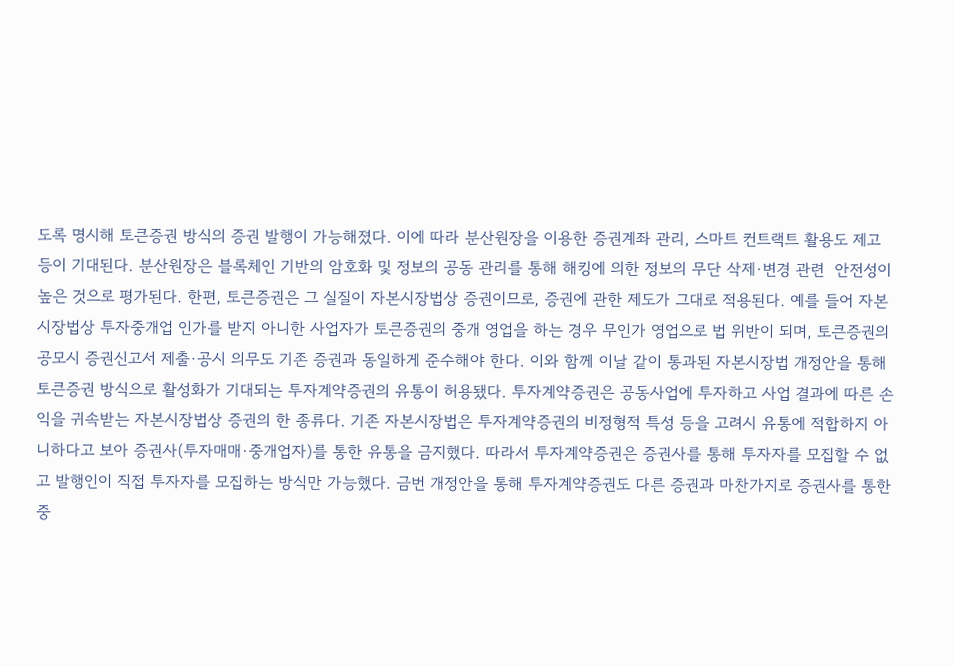도록 명시해 토큰증권 방식의 증권 발행이 가능해졌다. 이에 따라 분산원장을 이용한 증권계좌 관리, 스마트 컨트랙트 활용도 제고 등이 기대된다. 분산원장은 블록체인 기반의 암호화 및 정보의 공동 관리를 통해 해킹에 의한 정보의 무단 삭제·변경 관련  안전성이 높은 것으로 평가된다. 한편, 토큰증권은 그 실질이 자본시장법상 증권이므로, 증권에 관한 제도가 그대로 적용된다. 예를 들어 자본시장법상 투자중개업 인가를 받지 아니한 사업자가 토큰증권의 중개 영업을 하는 경우 무인가 영업으로 법 위반이 되며, 토큰증권의 공모시 증권신고서 제출·공시 의무도 기존 증권과 동일하게 준수해야 한다. 이와 함께 이날 같이 통과된 자본시장법 개정안을 통해 토큰증권 방식으로 활성화가 기대되는 투자계약증권의 유통이 허용됐다. 투자계약증권은 공동사업에 투자하고 사업 결과에 따른 손익을 귀속받는 자본시장법상 증권의 한 종류다. 기존 자본시장법은 투자계약증권의 비정형적 특성 등을 고려시 유통에 적합하지 아니하다고 보아 증권사(투자매매·중개업자)를 통한 유통을 금지했다. 따라서 투자계약증권은 증권사를 통해 투자자를 모집할 수 없고 발행인이 직접 투자자를 모집하는 방식만 가능했다. 금번 개정안을 통해 투자계약증권도 다른 증권과 마찬가지로 증권사를 통한 중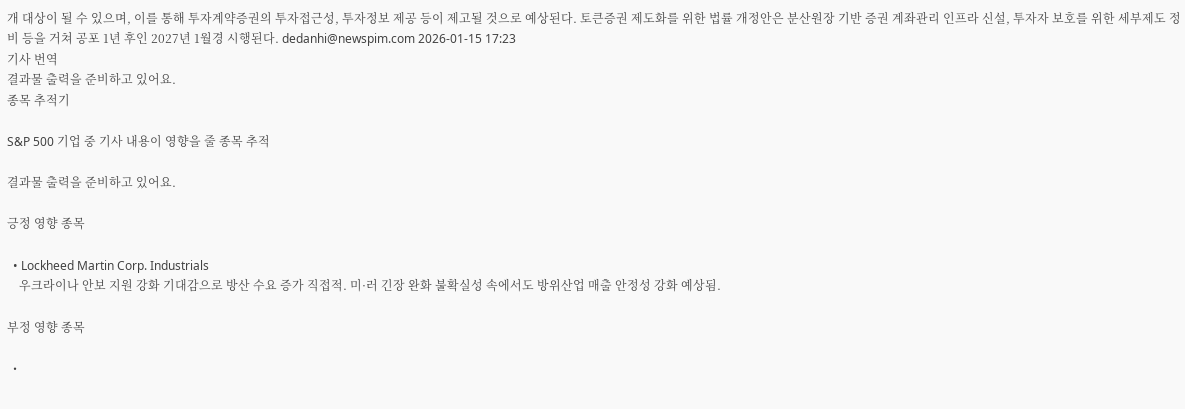개 대상이 될 수 있으며, 이를 통해 투자계약증권의 투자접근성, 투자정보 제공 등이 제고될 것으로 예상된다. 토큰증권 제도화를 위한 법률 개정안은 분산원장 기반 증권 계좌관리 인프라 신설, 투자자 보호를 위한 세부제도 정비 등을 거쳐 공포 1년 후인 2027년 1월경 시행된다. dedanhi@newspim.com 2026-01-15 17:23
기사 번역
결과물 출력을 준비하고 있어요.
종목 추적기

S&P 500 기업 중 기사 내용이 영향을 줄 종목 추적

결과물 출력을 준비하고 있어요.

긍정 영향 종목

  • Lockheed Martin Corp. Industrials
    우크라이나 안보 지원 강화 기대감으로 방산 수요 증가 직접적. 미·러 긴장 완화 불확실성 속에서도 방위산업 매출 안정성 강화 예상됨.

부정 영향 종목

  •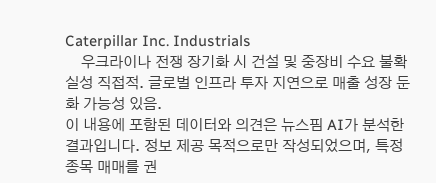Caterpillar Inc. Industrials
    우크라이나 전쟁 장기화 시 건설 및 중장비 수요 불확실성 직접적. 글로벌 인프라 투자 지연으로 매출 성장 둔화 가능성 있음.
이 내용에 포함된 데이터와 의견은 뉴스핌 AI가 분석한 결과입니다. 정보 제공 목적으로만 작성되었으며, 특정 종목 매매를 권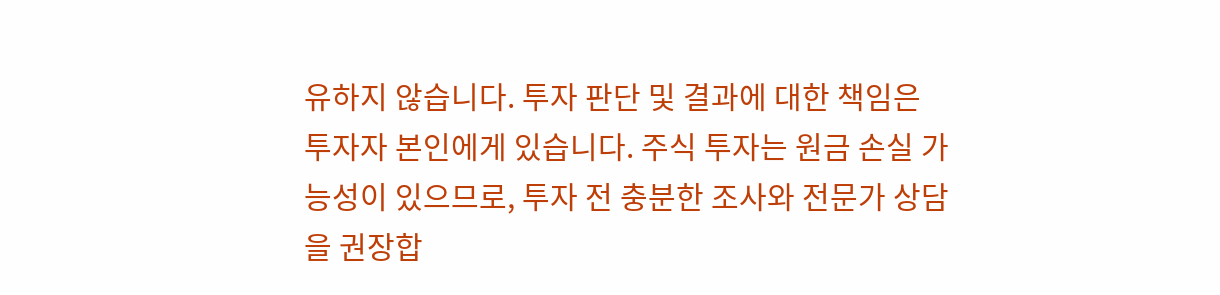유하지 않습니다. 투자 판단 및 결과에 대한 책임은 투자자 본인에게 있습니다. 주식 투자는 원금 손실 가능성이 있으므로, 투자 전 충분한 조사와 전문가 상담을 권장합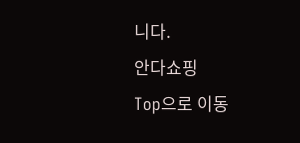니다.
안다쇼핑
Top으로 이동